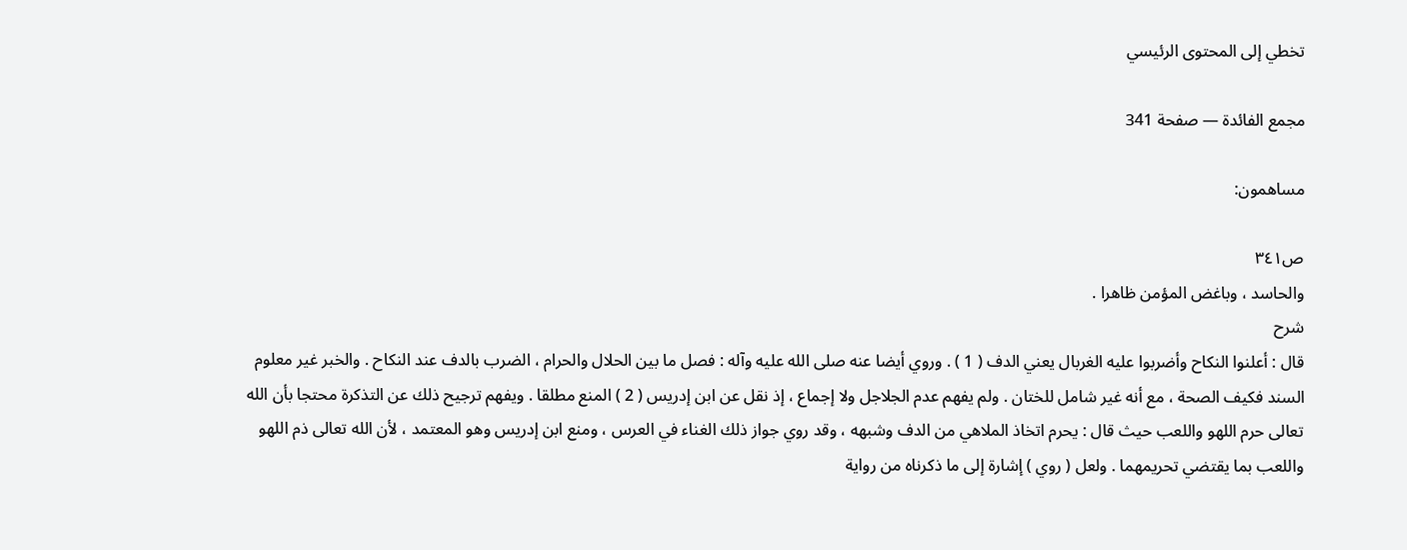تخطي إلى المحتوى الرئيسي

مجمع الفائدة — صفحة 341

مساهمون:

ص٣٤١
والحاسد ، وباغض المؤمن ظاهرا .
شرح
قال : أعلنوا النكاح وأضربوا عليه الغربال يعني الدف ( 1 ) . وروي أيضا عنه صلى الله عليه وآله : فصل ما بين الحلال والحرام ، الضرب بالدف عند النكاح . والخبر غير معلوم السند فكيف الصحة ، مع أنه غير شامل للختان . ولم يفهم عدم الجلاجل ولا إجماع ، إذ نقل عن ابن إدريس ( 2 ) المنع مطلقا . ويفهم ترجيح ذلك عن التذكرة محتجا بأن الله تعالى حرم اللهو واللعب حيث قال : يحرم اتخاذ الملاهي من الدف وشبهه ، وقد روي جواز ذلك الغناء في العرس ، ومنع ابن إدريس وهو المعتمد ، لأن الله تعالى ذم اللهو واللعب بما يقتضي تحريمهما . ولعل ( روي ) إشارة إلى ما ذكرناه من رواية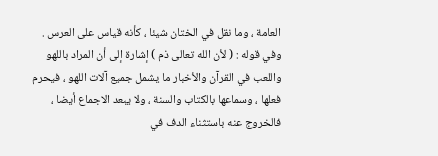العامة ، وما نقل في الختان شيئا ، كأنه قياس على العرس . وفي قوله : ( لأن الله تعالى ذم ) إشارة إلى أن المراد باللهو واللعب في القرآن والأخبار ما يشمل جميع آلات اللهو ، فيحرم فعلها ، وسماعها بالكتاب والسنة ، ولا يبعد الاجماع أيضا ، فالخروج عنه باستثناء الدف في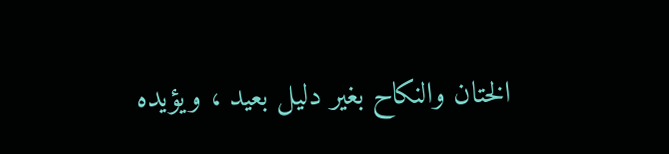الختان والنكاح بغير دليل بعيد ، ويؤيده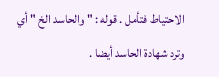الاحتياط فتأمل . قوله : " والحاسد الخ " أي وترد شهادة الحاسد أيضا .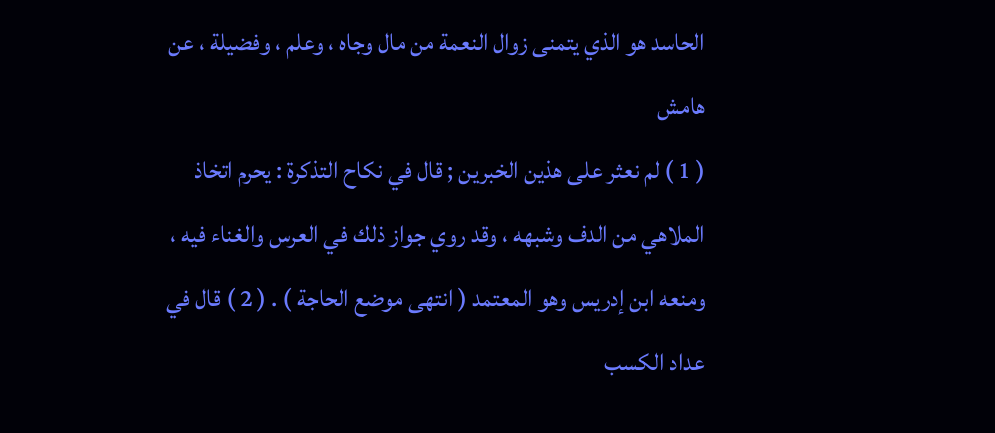الحاسد هو الذي يتمنى زوال النعمة من مال وجاه ، وعلم ، وفضيلة ، عن
هامش
( 1 ) لم نعثر على هذين الخبرين ; قال في نكاح التذكرة : يحرم اتخاذ الملاهي من الدف وشبهه ، وقد روي جواز ذلك في العرس والغناء فيه ، ومنعه ابن إدريس وهو المعتمد ( انتهى موضع الحاجة ) . ( 2 ) قال في عداد الكسب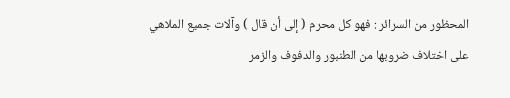المحظور من السرائر : فهو كل محرم ( إلى أن قال ) وآلات جميع الملاهي على اختلاف ضروبها من الطنبور والدفوف والزمر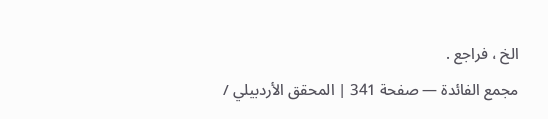الخ ، فراجع .
مجمع الفائدة — صفحة 341 | المحقق الأردبيلي /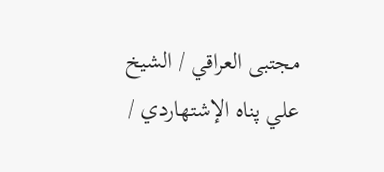مجتبى العراقي / الشيخ علي پناه الإشتهاردي /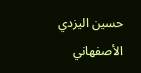حسين اليزدي الأصفهاني